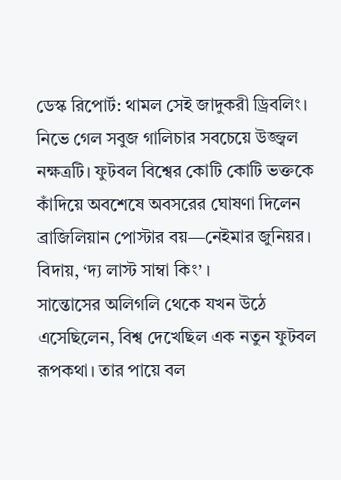ডেস্ক রিপোর্ট: থামল সেই জাদুকরী ড্রিবলিং। নিভে গেল সবুজ গালিচার সবচেয়ে উজ্জ্বল নক্ষত্রটি। ফুটবল বিশ্বের কোটি কোটি ভক্তকে কাঁদিয়ে অবশেষে অবসরের ঘোষণা দিলেন ব্রাজিলিয়ান পোস্টার বয়—নেইমার জুনিয়র। বিদায়, ‘দ্য লাস্ট সাম্বা কিং’ ।
সান্তোসের অলিগলি থেকে যখন উঠে এসেছিলেন, বিশ্ব দেখেছিল এক নতুন ফুটবল রূপকথা। তার পায়ে বল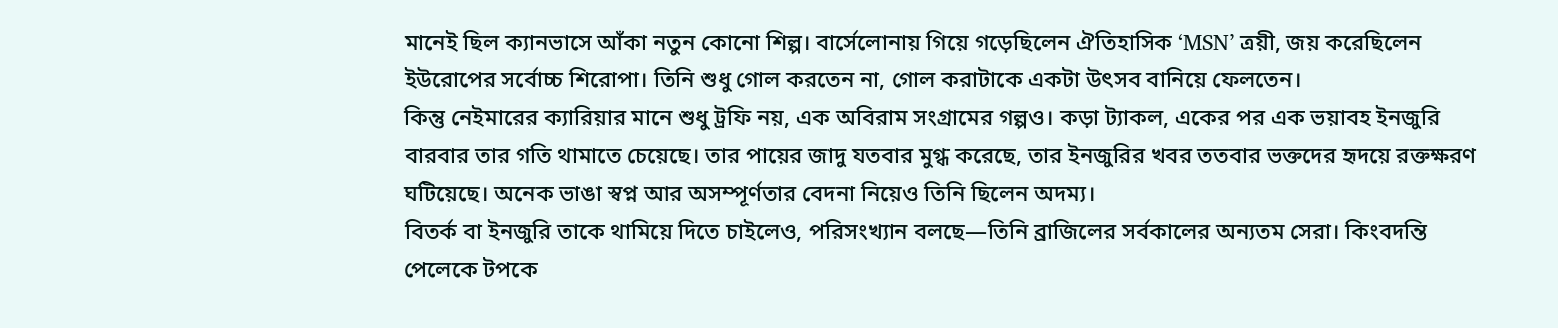মানেই ছিল ক্যানভাসে আঁকা নতুন কোনো শিল্প। বার্সেলোনায় গিয়ে গড়েছিলেন ঐতিহাসিক ‘MSN’ ত্রয়ী, জয় করেছিলেন ইউরোপের সর্বোচ্চ শিরোপা। তিনি শুধু গোল করতেন না, গোল করাটাকে একটা উৎসব বানিয়ে ফেলতেন।
কিন্তু নেইমারের ক্যারিয়ার মানে শুধু ট্রফি নয়, এক অবিরাম সংগ্রামের গল্পও। কড়া ট্যাকল, একের পর এক ভয়াবহ ইনজুরি বারবার তার গতি থামাতে চেয়েছে। তার পায়ের জাদু যতবার মুগ্ধ করেছে, তার ইনজুরির খবর ততবার ভক্তদের হৃদয়ে রক্তক্ষরণ ঘটিয়েছে। অনেক ভাঙা স্বপ্ন আর অসম্পূর্ণতার বেদনা নিয়েও তিনি ছিলেন অদম্য।
বিতর্ক বা ইনজুরি তাকে থামিয়ে দিতে চাইলেও, পরিসংখ্যান বলছে—তিনি ব্রাজিলের সর্বকালের অন্যতম সেরা। কিংবদন্তি পেলেকে টপকে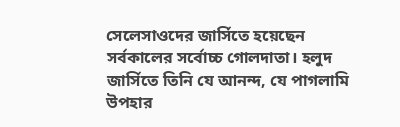সেলেসাওদের জার্সিতে হয়েছেন সর্বকালের সর্বোচ্চ গোলদাতা। হলুদ জার্সিতে তিনি যে আনন্দ, যে পাগলামি উপহার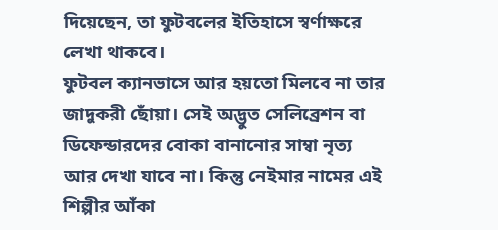দিয়েছেন, তা ফুটবলের ইতিহাসে স্বর্ণাক্ষরে লেখা থাকবে।
ফুটবল ক্যানভাসে আর হয়তো মিলবে না তার জাদুকরী ছোঁয়া। সেই অদ্ভুত সেলিব্রেশন বা ডিফেন্ডারদের বোকা বানানোর সাম্বা নৃত্য আর দেখা যাবে না। কিন্তু নেইমার নামের এই শিল্পীর আঁকা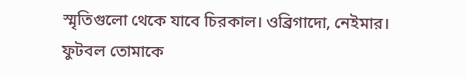স্মৃতিগুলো থেকে যাবে চিরকাল। ওব্রিগাদো, নেইমার। ফুটবল তোমাকে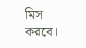মিস করবে।